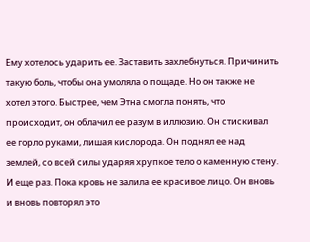Ему хотелось ударить ее. Заставить захлебнуться. Причинить такую боль, чтобы она умоляла о пощаде. Но он также не хотел этого. Быстрее, чем Этна смогла понять, что происходит, он облачил ее разум в иллюзию. Он стискивал ее горло руками, лишая кислорода. Он поднял ее над землей, со всей силы ударяя хрупкое тело о каменную стену. И еще раз. Пока кровь не залила ее красивое лицо. Он вновь и вновь повторял это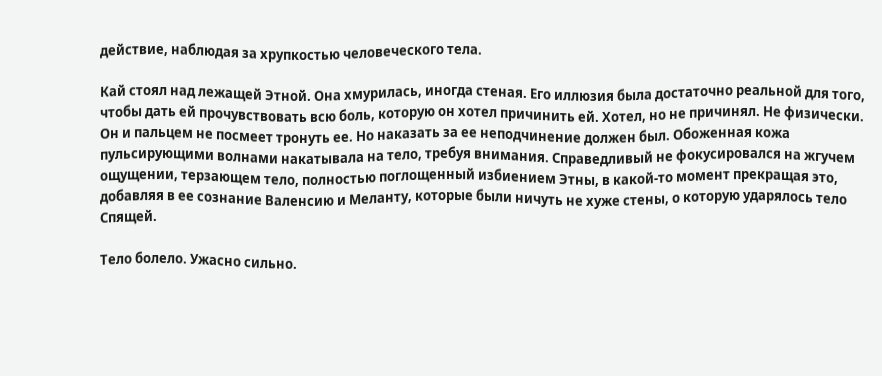действие, наблюдая за хрупкостью человеческого тела.

Кай стоял над лежащей Этной. Она хмурилась, иногда стеная. Его иллюзия была достаточно реальной для того, чтобы дать ей прочувствовать всю боль, которую он хотел причинить ей. Хотел, но не причинял. Не физически. Он и пальцем не посмеет тронуть ее. Но наказать за ее неподчинение должен был. Обоженная кожа пульсирующими волнами накатывала на тело, требуя внимания. Справедливый не фокусировался на жгучем ощущении, терзающем тело, полностью поглощенный избиением Этны, в какой-то момент прекращая это, добавляя в ее сознание Валенсию и Меланту, которые были ничуть не хуже стены, о которую ударялось тело Спящей.

Тело болело. Ужасно сильно.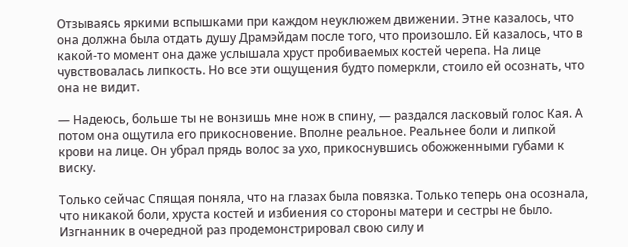Отзываясь яркими вспышками при каждом неуклюжем движении. Этне казалось, что она должна была отдать душу Драмэйдам после того, что произошло. Ей казалось, что в какой-то момент она даже услышала хруст пробиваемых костей черепа. На лице чувствовалась липкость. Но все эти ощущения будто померкли, стоило ей осознать, что она не видит.

— Надеюсь, больше ты не вонзишь мне нож в спину, — раздался ласковый голос Кая. А потом она ощутила его прикосновение. Вполне реальное. Реальнее боли и липкой крови на лице. Он убрал прядь волос за ухо, прикоснувшись обожженными губами к виску.

Только сейчас Спящая поняла, что на глазах была повязка. Только теперь она осознала, что никакой боли, хруста костей и избиения со стороны матери и сестры не было. Изгнанник в очередной раз продемонстрировал свою силу и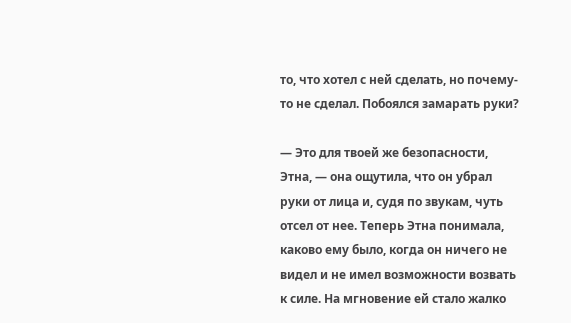то, что хотел с ней сделать, но почему-то не сделал. Побоялся замарать руки?

— Это для твоей же безопасности, Этна, — она ощутила, что он убрал руки от лица и, судя по звукам, чуть отсел от нее. Теперь Этна понимала, каково ему было, когда он ничего не видел и не имел возможности возвать к силе. На мгновение ей стало жалко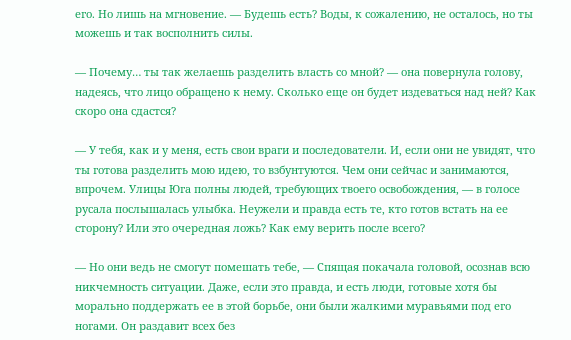его. Но лишь на мгновение. — Будешь есть? Воды, к сожалению, не осталось, но ты можешь и так восполнить силы.

— Почему… ты так желаешь разделить власть со мной? — она повернула голову, надеясь, что лицо обращено к нему. Сколько еще он будет издеваться над ней? Как скоро она сдастся?

— У тебя, как и у меня, есть свои враги и последователи. И, если они не увидят, что ты готова разделить мою идею, то взбунтуются. Чем они сейчас и занимаются, впрочем. Улицы Юга полны людей, требующих твоего освобождения, — в голосе русала послышалась улыбка. Неужели и правда есть те, кто готов встать на ее сторону? Или это очередная ложь? Как ему верить после всего?

— Но они ведь не смогут помешать тебе, — Спящая покачала головой, осознав всю никчемность ситуации. Даже, если это правда, и есть люди, готовые хотя бы морально поддержать ее в этой борьбе, они были жалкими муравьями под его ногами. Он раздавит всех без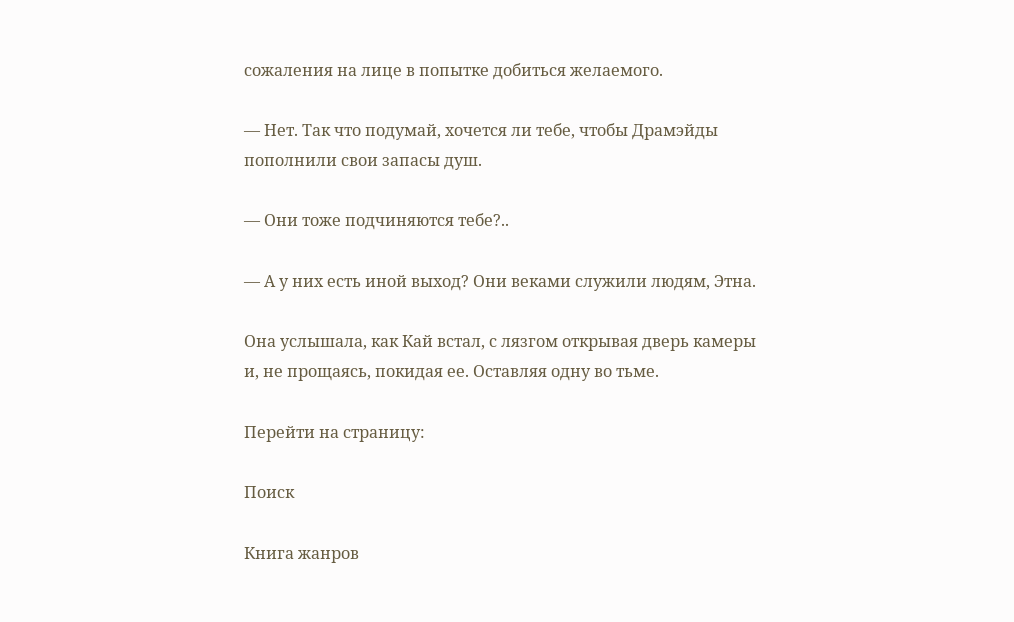сожаления на лице в попытке добиться желаемого.

— Нет. Так что подумай, хочется ли тебе, чтобы Драмэйды пополнили свои запасы душ.

— Они тоже подчиняются тебе?..

— А у них есть иной выход? Они веками служили людям, Этна.

Она услышала, как Кай встал, с лязгом открывая дверь камеры и, не прощаясь, покидая ее. Оставляя одну во тьме.

Перейти на страницу:

Поиск

Книга жанров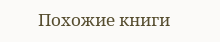Похожие книги